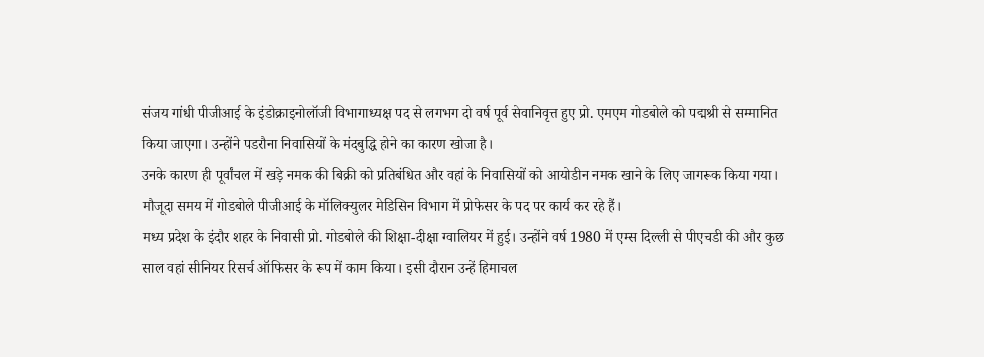संजय गांधी पीजीआई के इंडोक्राइनोलॉजी विभागाध्यक्ष पद से लगभग दो वर्ष पूर्व सेवानिवृत्त हुए प्रो. एमएम गोडबोले को पद्मश्री से सम्मानित किया जाएगा। उन्होंने पडरौना निवासियों के मंदबुद्धि होने का कारण खोजा है।
उनके कारण ही पूर्वांचल में खड़े नमक की बिक्री को प्रतिबंधित और वहां के निवासियों को आयोडीन नमक खाने के लिए जागरूक किया गया। मौजूदा समय में गोडबोले पीजीआई के मॉलिक्युलर मेडिसिन विभाग में प्रोफेसर के पद पर कार्य कर रहे हैं।
मध्य प्रदेश के इंदौर शहर के निवासी प्रो. गोडबोले की शिक्षा-दीक्षा ग्वालियर में हुई। उन्होंने वर्ष 1980 में एम्स दिल्ली से पीएचडी की और कुछ साल वहां सीनियर रिसर्च ऑफिसर के रूप में काम किया। इसी दौरान उन्हें हिमाचल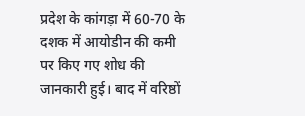प्रदेश के कांगड़ा में 60-70 के दशक में आयोडीन की कमी पर किए गए शोध की जानकारी हुई। बाद में वरिष्ठों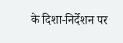के दिशा-निर्देशन पर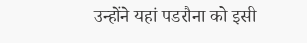उन्होंने यहां पडरौना को इसी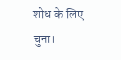शोध के लिए चुना।